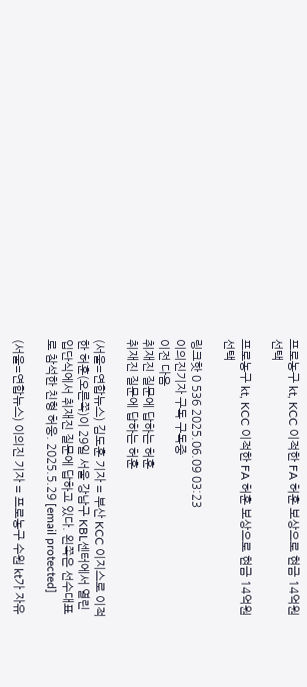프로농구 kt, KCC 이적한 FA 허훈 보상으로 현금 14억원 선택

프로농구 kt, KCC 이적한 FA 허훈 보상으로 현금 14억원 선택

링크핫 0 536 2025.06.09 03:23
이의진기자 구독 구독중
이전 다음
취재진 질문에 답하는 허훈
취재진 질문에 답하는 허훈

(서울=연합뉴스) 김도훈 기자 = 부산 KCC 이지스로 이적한 허훈(오른쪽)이 29일 서울 강남구 KBL센터에서 열린 입단식에서 취재진 질문에 답하고 있다. 왼쪽은 선수대표로 참석한 친형 허웅. 2025.5.29 [email protected]

(서울=연합뉴스) 이의진 기자 = 프로농구 수원 kt가 자유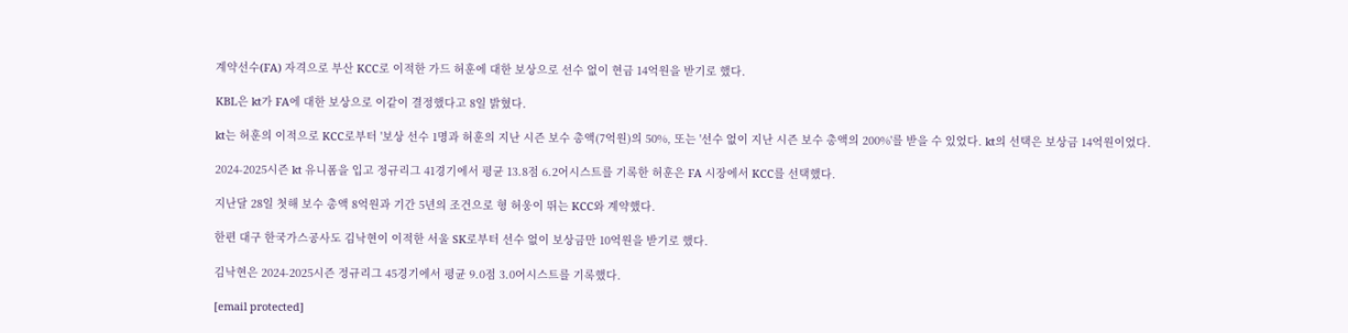계약선수(FA) 자격으로 부산 KCC로 이적한 가드 허훈에 대한 보상으로 선수 없이 현금 14억원을 받기로 했다.

KBL은 kt가 FA에 대한 보상으로 이같이 결정했다고 8일 밝혔다.

kt는 허훈의 이적으로 KCC로부터 '보상 선수 1명과 허훈의 지난 시즌 보수 총액(7억원)의 50%, 또는 '선수 없이 지난 시즌 보수 총액의 200%'를 받을 수 있었다. kt의 선택은 보상금 14억원이었다.

2024-2025시즌 kt 유니폼을 입고 정규리그 41경기에서 평균 13.8점 6.2어시스트를 기록한 허훈은 FA 시장에서 KCC를 선택했다.

지난달 28일 첫해 보수 총액 8억원과 기간 5년의 조건으로 형 허웅이 뛰는 KCC와 계약했다.

한편 대구 한국가스공사도 김낙현이 이적한 서울 SK로부터 선수 없이 보상금만 10억원을 받기로 했다.

김낙현은 2024-2025시즌 정규리그 45경기에서 평균 9.0점 3.0어시스트를 기록했다.

[email protected]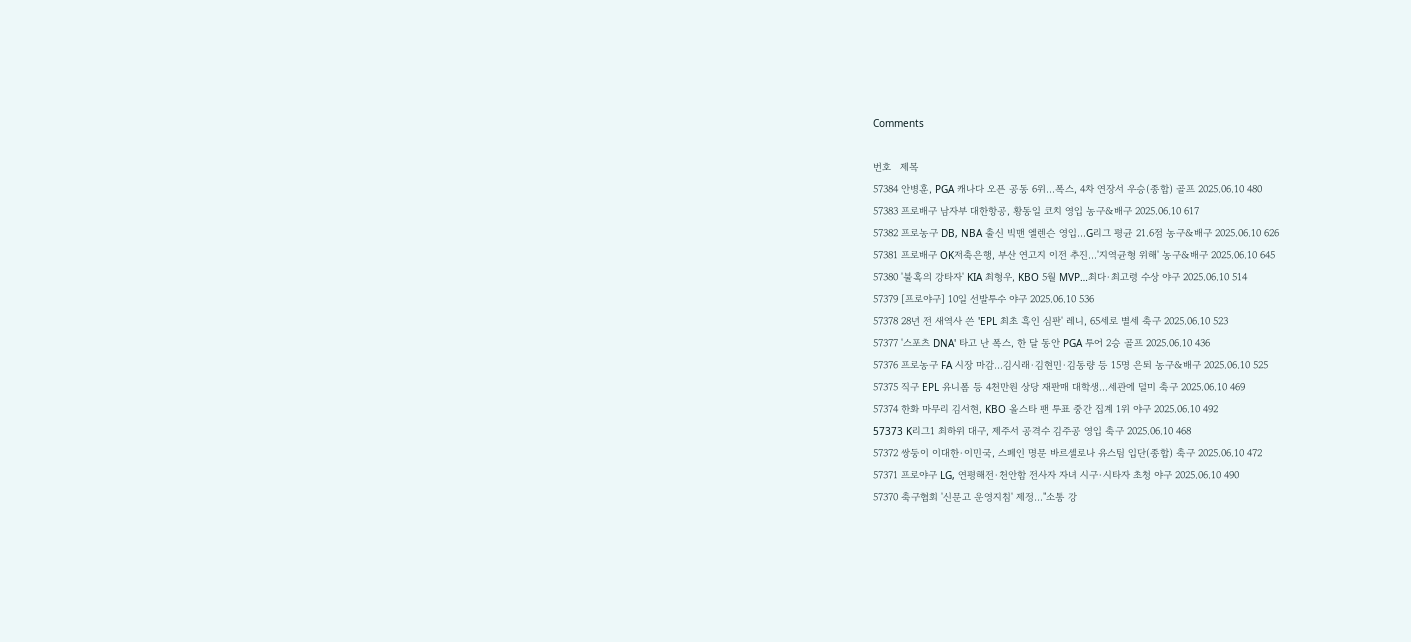Comments

번호   제목
57384 안병훈, PGA 캐나다 오픈 공동 6위…폭스, 4차 연장서 우승(종합) 골프 2025.06.10 480
57383 프로배구 남자부 대한항공, 황동일 코치 영입 농구&배구 2025.06.10 617
57382 프로농구 DB, NBA 출신 빅맨 엘렌슨 영입…G리그 평균 21.6점 농구&배구 2025.06.10 626
57381 프로배구 OK저축은행, 부산 연고지 이전 추진…'지역균형 위해' 농구&배구 2025.06.10 645
57380 '불혹의 강타자' KIA 최형우, KBO 5월 MVP…최다·최고령 수상 야구 2025.06.10 514
57379 [프로야구] 10일 선발투수 야구 2025.06.10 536
57378 28년 전 새역사 쓴 'EPL 최초 흑인 심판' 레니, 65세로 별세 축구 2025.06.10 523
57377 '스포츠 DNA' 타고 난 폭스, 한 달 동안 PGA 투어 2승 골프 2025.06.10 436
57376 프로농구 FA 시장 마감…김시래·김현민·김동량 등 15명 은퇴 농구&배구 2025.06.10 525
57375 직구 EPL 유니폼 등 4천만원 상당 재판매 대학생…세관에 덜미 축구 2025.06.10 469
57374 한화 마무리 김서현, KBO 올스타 팬 투표 중간 집계 1위 야구 2025.06.10 492
57373 K리그1 최하위 대구, 제주서 공격수 김주공 영입 축구 2025.06.10 468
57372 쌍둥이 이대한·이민국, 스페인 명문 바르셀로나 유스팀 입단(종합) 축구 2025.06.10 472
57371 프로야구 LG, 연평해전·천안함 전사자 자녀 시구·시타자 초청 야구 2025.06.10 490
57370 축구협회 '신문고 운영지침' 제정…"소통 강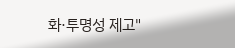화·투명성 제고"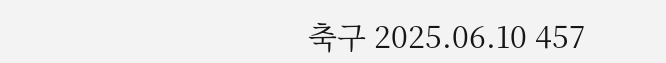축구 2025.06.10 457